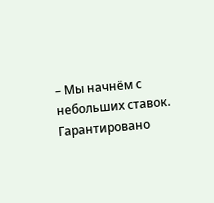– Мы начнём с небольших ставок. Гарантировано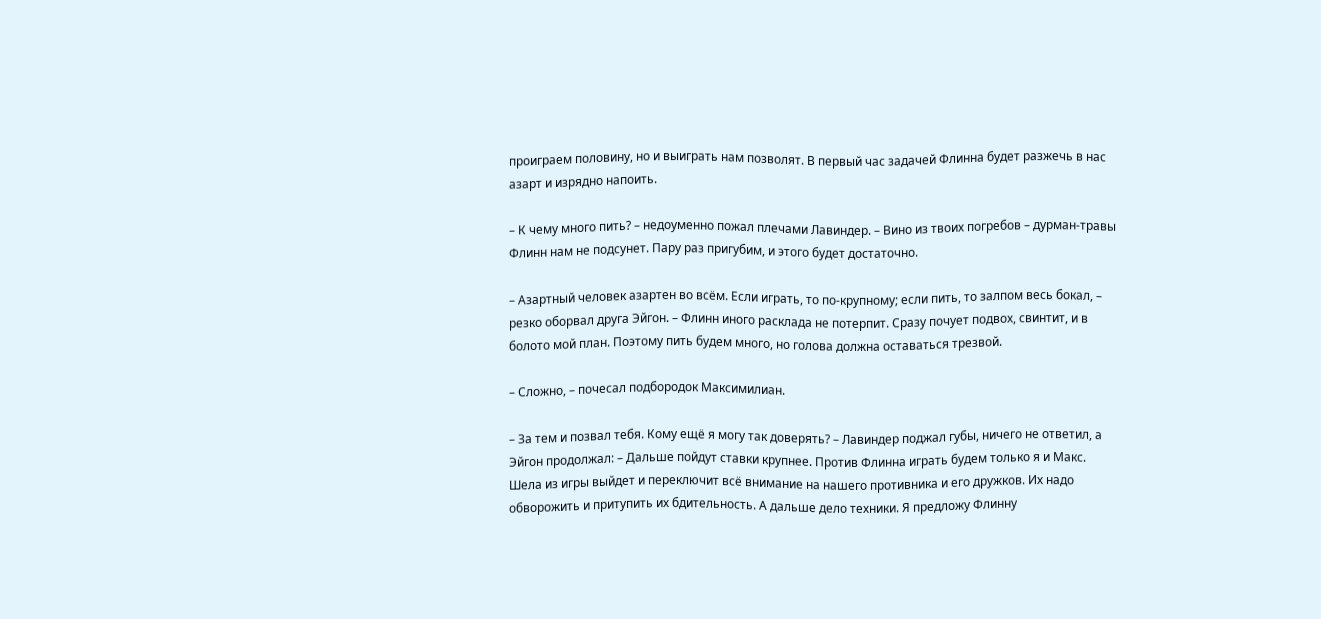проиграем половину, но и выиграть нам позволят. В первый час задачей Флинна будет разжечь в нас азарт и изрядно напоить.

– К чему много пить? – недоуменно пожал плечами Лавиндер. – Вино из твоих погребов – дурман-травы Флинн нам не подсунет. Пару раз пригубим, и этого будет достаточно.

– Азартный человек азартен во всём. Если играть, то по-крупному; если пить, то залпом весь бокал, – резко оборвал друга Эйгон. – Флинн иного расклада не потерпит. Сразу почует подвох, свинтит, и в болото мой план. Поэтому пить будем много, но голова должна оставаться трезвой.

– Сложно, – почесал подбородок Максимилиан.

– За тем и позвал тебя. Кому ещё я могу так доверять? – Лавиндер поджал губы, ничего не ответил, а Эйгон продолжал: – Дальше пойдут ставки крупнее. Против Флинна играть будем только я и Макс. Шела из игры выйдет и переключит всё внимание на нашего противника и его дружков. Их надо обворожить и притупить их бдительность. А дальше дело техники. Я предложу Флинну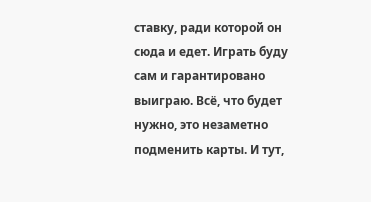ставку, ради которой он сюда и едет. Играть буду сам и гарантировано выиграю. Всё, что будет нужно, это незаметно подменить карты. И тут,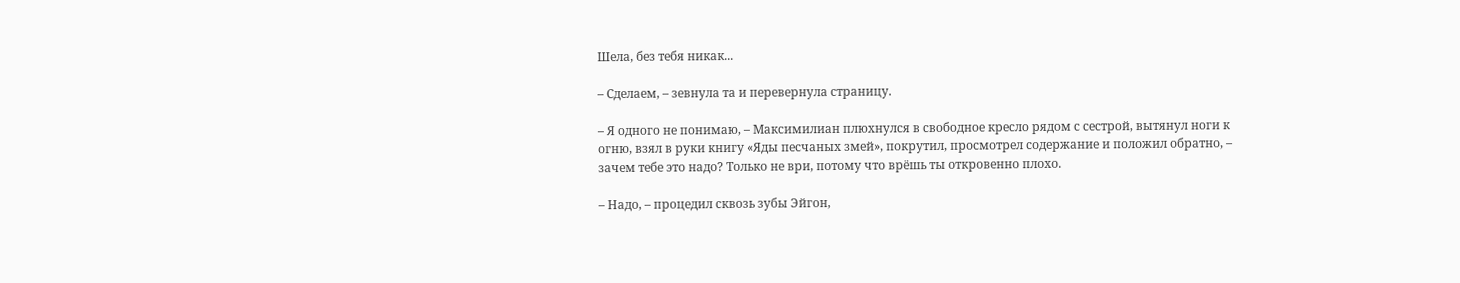Шела, без тебя никак...

– Сделаем, – зевнула та и перевернула страницу.

– Я одного не понимаю, – Максимилиан плюхнулся в свободное кресло рядом с сестрой, вытянул ноги к огню, взял в руки книгу «Яды песчаных змей», покрутил, просмотрел содержание и положил обратно, – зачем тебе это надо? Только не ври, потому что врёшь ты откровенно плохо.

– Надо, – процедил сквозь зубы Эйгон,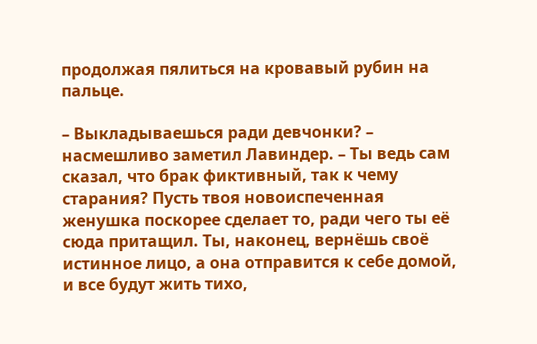продолжая пялиться на кровавый рубин на пальце.

– Выкладываешься ради девчонки? – насмешливо заметил Лавиндер. – Ты ведь сам сказал, что брак фиктивный, так к чему старания? Пусть твоя новоиспеченная женушка поскорее сделает то, ради чего ты её сюда притащил. Ты, наконец, вернёшь своё истинное лицо, а она отправится к себе домой, и все будут жить тихо,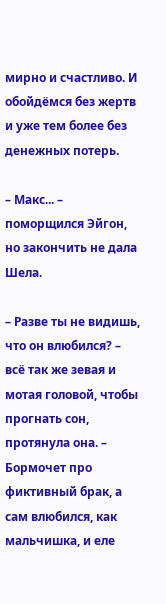мирно и счастливо. И обойдёмся без жертв и уже тем более без денежных потерь.

– Макс... – поморщился Эйгон, но закончить не дала Шела.

– Разве ты не видишь, что он влюбился? – всё так же зевая и мотая головой, чтобы прогнать сон, протянула она. – Бормочет про фиктивный брак, а сам влюбился, как мальчишка, и еле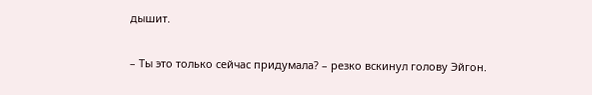дышит.

– Ты это только сейчас придумала? – резко вскинул голову Эйгон.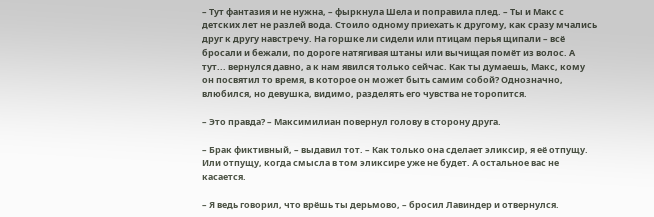– Тут фантазия и не нужна, – фыркнула Шела и поправила плед. – Ты и Макс с детских лет не разлей вода. Стоило одному приехать к другому, как сразу мчались друг к другу навстречу. На горшке ли сидели или птицам перья щипали – всё бросали и бежали, по дороге натягивая штаны или вычищая помёт из волос. А тут... вернулся давно, а к нам явился только сейчас. Как ты думаешь, Макс, кому он посвятил то время, в которое он может быть самим собой? Однозначно, влюбился, но девушка, видимо, разделять его чувства не торопится.

– Это правда? – Максимилиан повернул голову в сторону друга.

– Брак фиктивный, – выдавил тот. – Как только она сделает эликсир, я её отпущу. Или отпущу, когда смысла в том эликсире уже не будет. А остальное вас не касается.

– Я ведь говорил, что врёшь ты дерьмово, – бросил Лавиндер и отвернулся.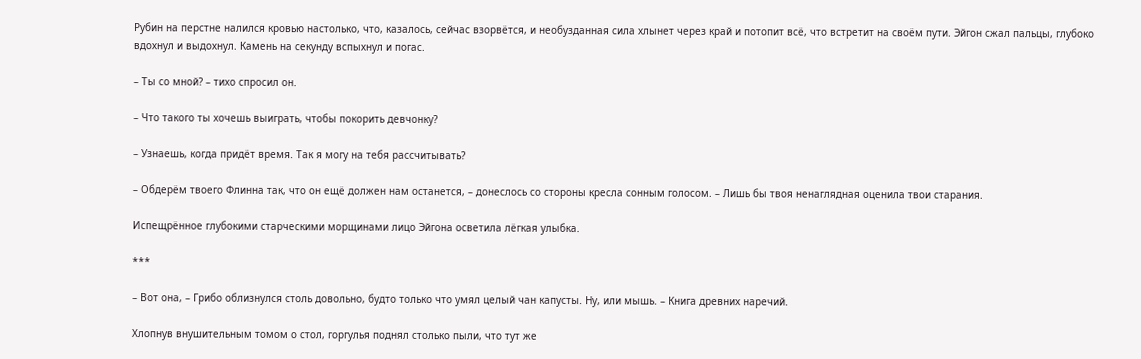Рубин на перстне налился кровью настолько, что, казалось, сейчас взорвётся, и необузданная сила хлынет через край и потопит всё, что встретит на своём пути. Эйгон сжал пальцы, глубоко вдохнул и выдохнул. Камень на секунду вспыхнул и погас.

– Ты со мной? – тихо спросил он.

– Что такого ты хочешь выиграть, чтобы покорить девчонку?

– Узнаешь, когда придёт время. Так я могу на тебя рассчитывать?

– Обдерём твоего Флинна так, что он ещё должен нам останется, – донеслось со стороны кресла сонным голосом. – Лишь бы твоя ненаглядная оценила твои старания.

Испещрённое глубокими старческими морщинами лицо Эйгона осветила лёгкая улыбка.

***

– Вот она, – Грибо облизнулся столь довольно, будто только что умял целый чан капусты. Ну, или мышь. – Книга древних наречий.

Хлопнув внушительным томом о стол, горгулья поднял столько пыли, что тут же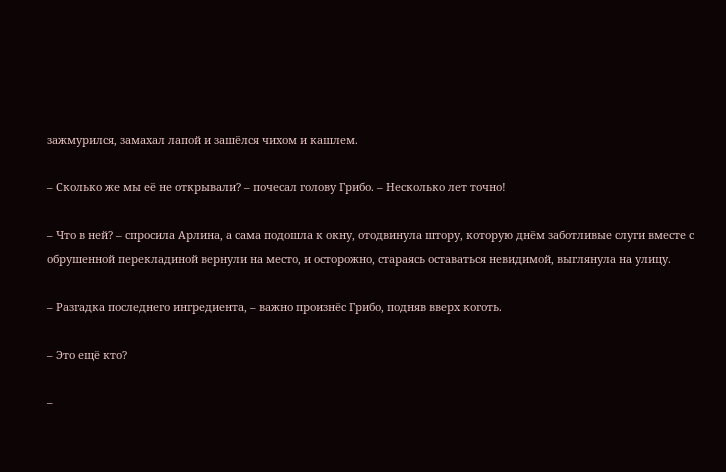зажмурился, замахал лапой и зашёлся чихом и кашлем.

– Сколько же мы её не открывали? – почесал голову Грибо. – Несколько лет точно!

– Что в ней? – спросила Арлина, а сама подошла к окну, отодвинула штору, которую днём заботливые слуги вместе с обрушенной перекладиной вернули на место, и осторожно, стараясь оставаться невидимой, выглянула на улицу.

– Разгадка последнего ингредиента, – важно произнёс Грибо, подняв вверх коготь.

– Это ещё кто?

–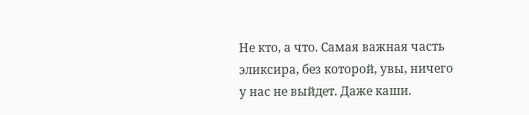Не кто, а что. Самая важная часть эликсира, без которой, увы, ничего у нас не выйдет. Даже каши.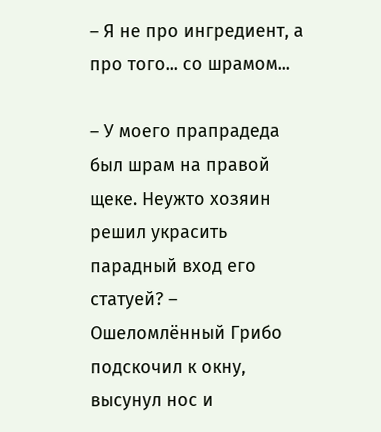– Я не про ингредиент, а про того... со шрамом...

– У моего прапрадеда был шрам на правой щеке. Неужто хозяин решил украсить парадный вход его статуей? – Ошеломлённый Грибо подскочил к окну, высунул нос и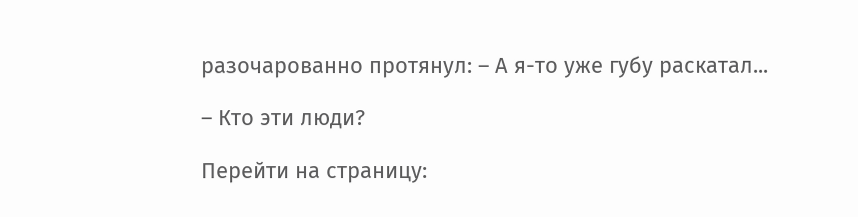разочарованно протянул: – А я-то уже губу раскатал...

– Кто эти люди?

Перейти на страницу: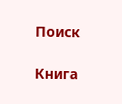Поиск

Книга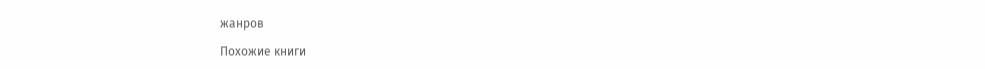жанров

Похожие книги